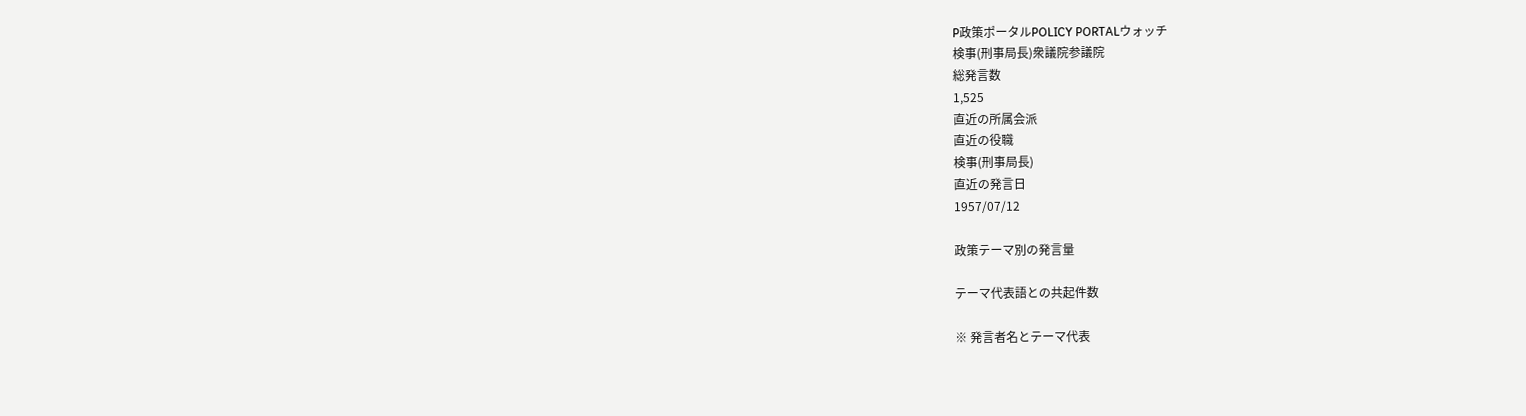P政策ポータルPOLICY PORTALウォッチ
検事(刑事局長)衆議院参議院
総発言数
1,525
直近の所属会派
直近の役職
検事(刑事局長)
直近の発言日
1957/07/12

政策テーマ別の発言量

テーマ代表語との共起件数

※ 発言者名とテーマ代表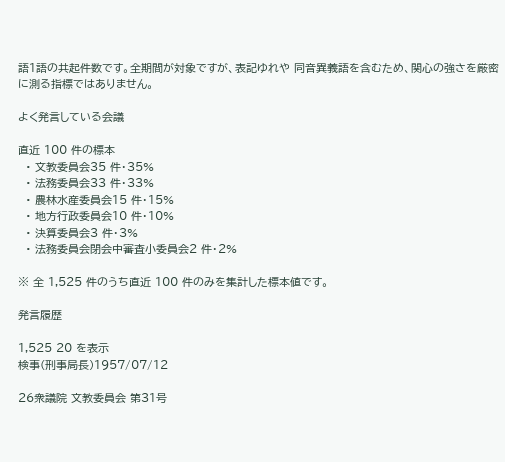語1語の共起件数です。全期間が対象ですが、表記ゆれや 同音異義語を含むため、関心の強さを厳密に測る指標ではありません。

よく発言している会議

直近 100 件の標本
  • 文教委員会35 件・35%
  • 法務委員会33 件・33%
  • 農林水産委員会15 件・15%
  • 地方行政委員会10 件・10%
  • 決算委員会3 件・3%
  • 法務委員会閉会中審査小委員会2 件・2%

※ 全 1,525 件のうち直近 100 件のみを集計した標本値です。

発言履歴

1,525 20 を表示
検事(刑事局長)1957/07/12

26衆議院 文教委員会 第31号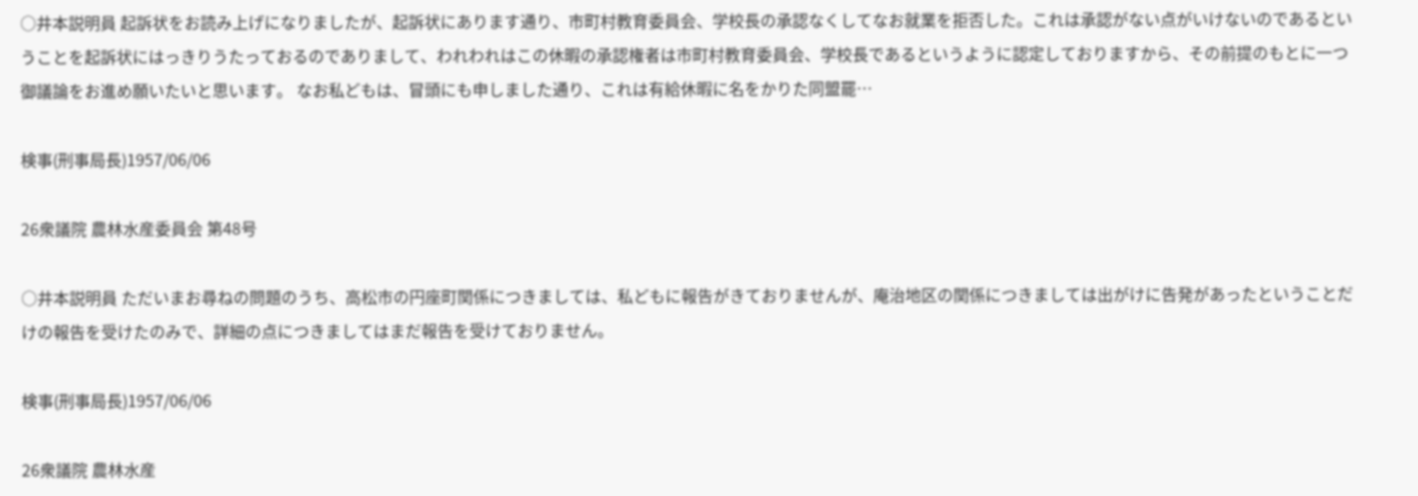○井本説明員 起訴状をお読み上げになりましたが、起訴状にあります通り、市町村教育委員会、学校長の承認なくしてなお就業を拒否した。これは承認がない点がいけないのであるということを起訴状にはっきりうたっておるのでありまして、われわれはこの休暇の承認権者は市町村教育委員会、学校長であるというように認定しておりますから、その前提のもとに一つ御議論をお進め願いたいと思います。 なお私どもは、冒頭にも申しました通り、これは有給休暇に名をかりた同盟罷…

検事(刑事局長)1957/06/06

26衆議院 農林水産委員会 第48号

○井本説明員 ただいまお尋ねの問題のうち、高松市の円座町関係につきましては、私どもに報告がきておりませんが、庵治地区の関係につきましては出がけに告発があったということだけの報告を受けたのみで、詳細の点につきましてはまだ報告を受けておりません。

検事(刑事局長)1957/06/06

26衆議院 農林水産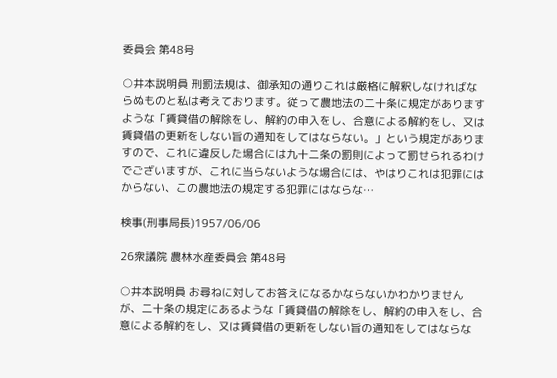委員会 第48号

○井本説明員 刑罰法規は、御承知の通りこれは厳格に解釈しなければならぬものと私は考えております。従って農地法の二十条に規定がありますような「賃貸借の解除をし、解約の申入をし、合意による解約をし、又は賃貸借の更新をしない旨の通知をしてはならない。」という規定がありますので、これに違反した場合には九十二条の罰則によって罰せられるわけでございますが、これに当らないような場合には、やはりこれは犯罪にはからない、この農地法の規定する犯罪にはならな…

検事(刑事局長)1957/06/06

26衆議院 農林水産委員会 第48号

○井本説明員 お尋ねに対してお答えになるかならないかわかりませんが、二十条の規定にあるような「賃貸借の解除をし、解約の申入をし、合意による解約をし、又は賃貸借の更新をしない旨の通知をしてはならな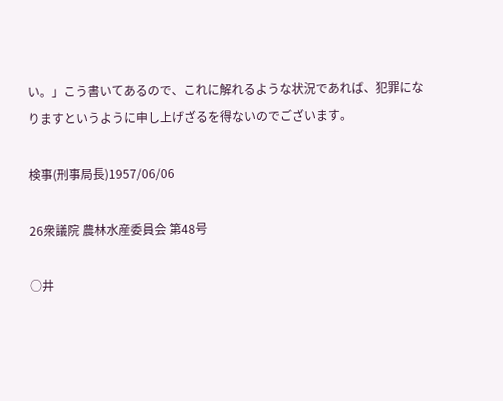い。」こう書いてあるので、これに解れるような状況であれば、犯罪になりますというように申し上げざるを得ないのでございます。

検事(刑事局長)1957/06/06

26衆議院 農林水産委員会 第48号

○井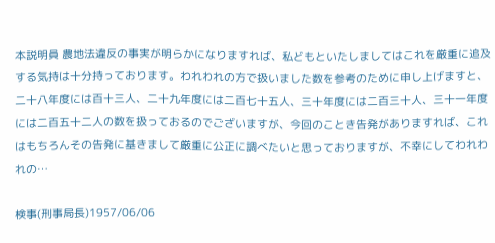本説明員 農地法違反の事実が明らかになりますれば、私どもといたしましてはこれを厳重に追及する気持は十分持っております。われわれの方で扱いました数を参考のために申し上げますと、二十八年度には百十三人、二十九年度には二百七十五人、三十年度には二百三十人、三十一年度には二百五十二人の数を扱っておるのでございますが、今回のことき告発がありますれば、これはもちろんその告発に基きまして厳重に公正に調べたいと思っておりますが、不幸にしてわれわれの…

検事(刑事局長)1957/06/06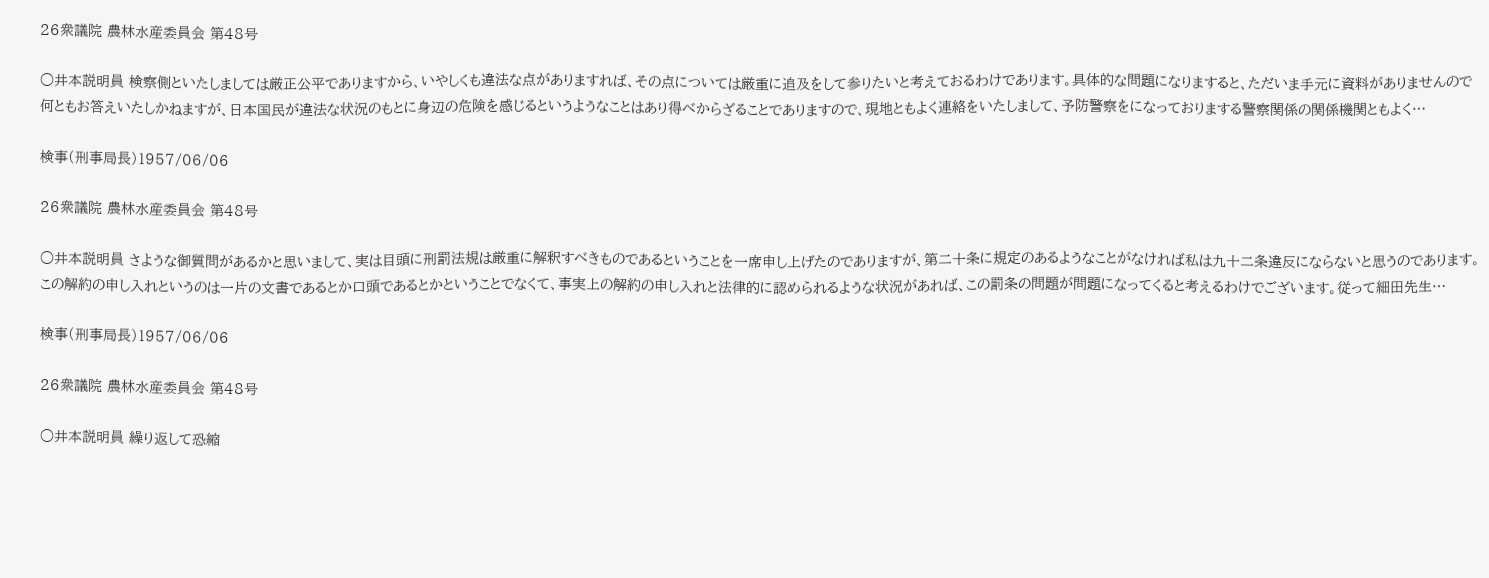26衆議院 農林水産委員会 第48号

○井本説明員 検察側といたしましては厳正公平でありますから、いやしくも違法な点がありますれば、その点については厳重に追及をして参りたいと考えておるわけであります。具体的な問題になりますると、ただいま手元に資料がありませんので何ともお答えいたしかねますが、日本国民が違法な状況のもとに身辺の危険を感じるというようなことはあり得べからざることでありますので、現地ともよく連絡をいたしまして、予防警察をになっておりまする警察関係の関係機関ともよく…

検事(刑事局長)1957/06/06

26衆議院 農林水産委員会 第48号

○井本説明員 さような御質問があるかと思いまして、実は目頭に刑罰法規は厳重に解釈すべきものであるということを一席申し上げたのでありますが、第二十条に規定のあるようなことがなければ私は九十二条違反にならないと思うのであります。この解約の申し入れというのは一片の文書であるとか口頭であるとかということでなくて、事実上の解約の申し入れと法律的に認められるような状況があれば、この罰条の問題が問題になってくると考えるわけでございます。従って細田先生…

検事(刑事局長)1957/06/06

26衆議院 農林水産委員会 第48号

○井本説明員 繰り返して恐縮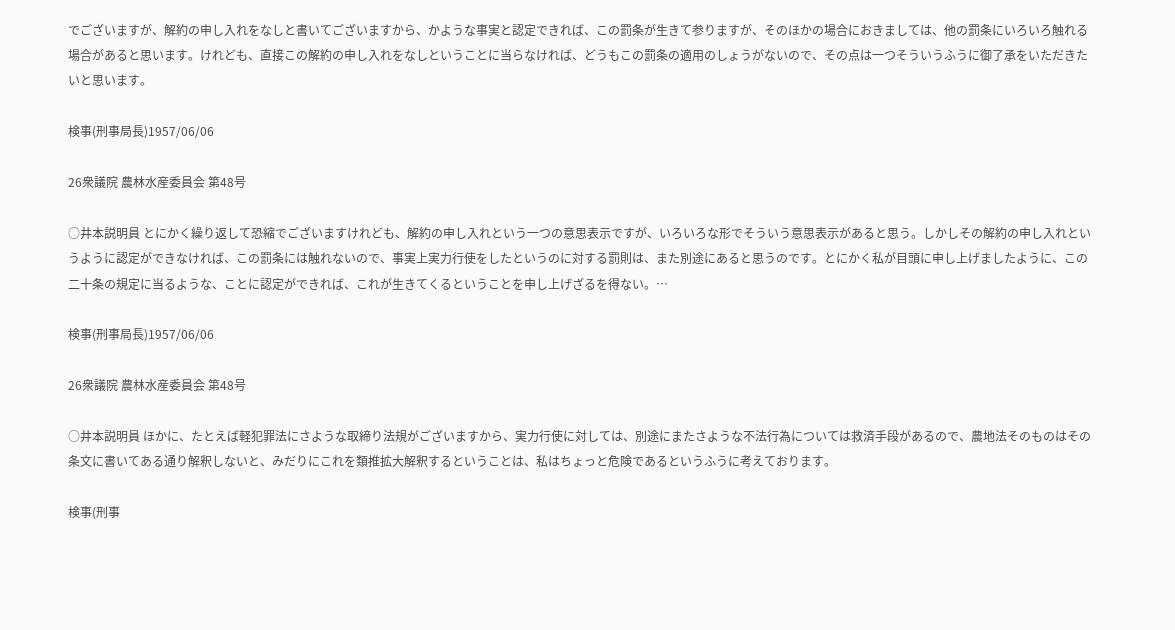でございますが、解約の申し入れをなしと書いてございますから、かような事実と認定できれば、この罰条が生きて参りますが、そのほかの場合におきましては、他の罰条にいろいろ触れる場合があると思います。けれども、直接この解約の申し入れをなしということに当らなければ、どうもこの罰条の適用のしょうがないので、その点は一つそういうふうに御了承をいただきたいと思います。

検事(刑事局長)1957/06/06

26衆議院 農林水産委員会 第48号

○井本説明員 とにかく繰り返して恐縮でございますけれども、解約の申し入れという一つの意思表示ですが、いろいろな形でそういう意思表示があると思う。しかしその解約の申し入れというように認定ができなければ、この罰条には触れないので、事実上実力行使をしたというのに対する罰則は、また別途にあると思うのです。とにかく私が目頭に申し上げましたように、この二十条の規定に当るような、ことに認定ができれば、これが生きてくるということを申し上げざるを得ない。…

検事(刑事局長)1957/06/06

26衆議院 農林水産委員会 第48号

○井本説明員 ほかに、たとえば軽犯罪法にさような取締り法規がございますから、実力行使に対しては、別途にまたさような不法行為については救済手段があるので、農地法そのものはその条文に書いてある通り解釈しないと、みだりにこれを類推拡大解釈するということは、私はちょっと危険であるというふうに考えております。

検事(刑事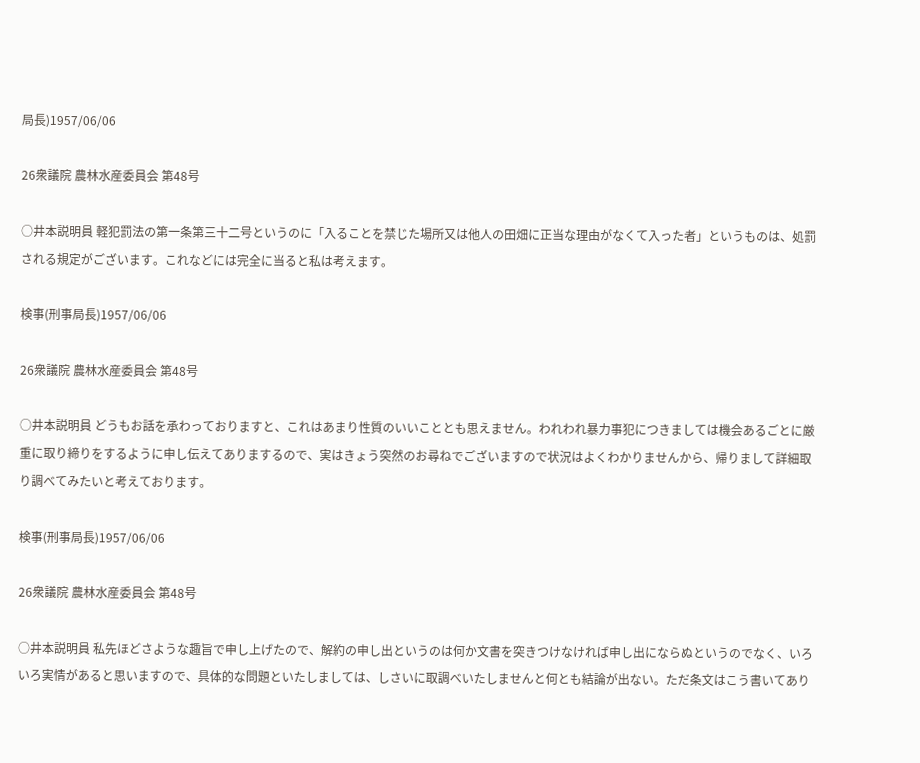局長)1957/06/06

26衆議院 農林水産委員会 第48号

○井本説明員 軽犯罰法の第一条第三十二号というのに「入ることを禁じた場所又は他人の田畑に正当な理由がなくて入った者」というものは、処罰される規定がございます。これなどには完全に当ると私は考えます。

検事(刑事局長)1957/06/06

26衆議院 農林水産委員会 第48号

○井本説明員 どうもお話を承わっておりますと、これはあまり性質のいいこととも思えません。われわれ暴力事犯につきましては機会あるごとに厳重に取り締りをするように申し伝えてありまするので、実はきょう突然のお尋ねでございますので状況はよくわかりませんから、帰りまして詳細取り調べてみたいと考えております。

検事(刑事局長)1957/06/06

26衆議院 農林水産委員会 第48号

○井本説明員 私先ほどさような趣旨で申し上げたので、解約の申し出というのは何か文書を突きつけなければ申し出にならぬというのでなく、いろいろ実情があると思いますので、具体的な問題といたしましては、しさいに取調べいたしませんと何とも結論が出ない。ただ条文はこう書いてあり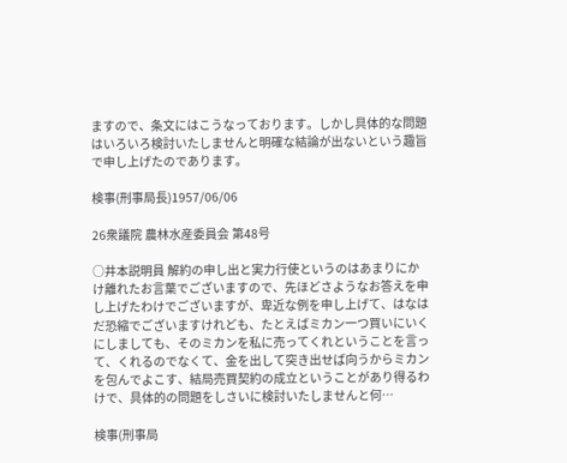ますので、条文にはこうなっております。しかし具体的な問題はいろいろ検討いたしませんと明確な結論が出ないという趣旨で申し上げたのであります。

検事(刑事局長)1957/06/06

26衆議院 農林水産委員会 第48号

○井本説明員 解約の申し出と実力行使というのはあまりにかけ離れたお言葉でございますので、先ほどさようなお答えを申し上げたわけでございますが、卑近な例を申し上げて、はなはだ恐縮でございますけれども、たとえばミカン一つ買いにいくにしましても、そのミカンを私に売ってくれということを言って、くれるのでなくて、金を出して突き出せば向うからミカンを包んでよこす、結局売買契約の成立ということがあり得るわけで、具体的の問題をしさいに検討いたしませんと何…

検事(刑事局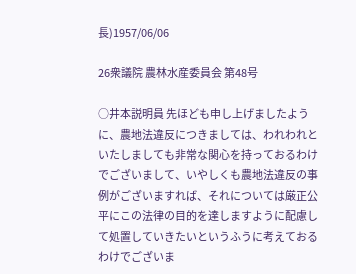長)1957/06/06

26衆議院 農林水産委員会 第48号

○井本説明員 先ほども申し上げましたように、農地法違反につきましては、われわれといたしましても非常な関心を持っておるわけでございまして、いやしくも農地法違反の事例がございますれば、それについては厳正公平にこの法律の目的を達しますように配慮して処置していきたいというふうに考えておるわけでございま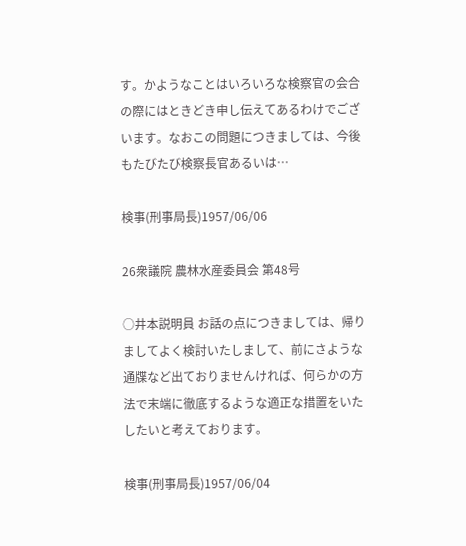す。かようなことはいろいろな検察官の会合の際にはときどき申し伝えてあるわけでございます。なおこの問題につきましては、今後もたびたび検察長官あるいは…

検事(刑事局長)1957/06/06

26衆議院 農林水産委員会 第48号

○井本説明員 お話の点につきましては、帰りましてよく検討いたしまして、前にさような通牒など出ておりませんければ、何らかの方法で末端に徹底するような適正な措置をいたしたいと考えております。

検事(刑事局長)1957/06/04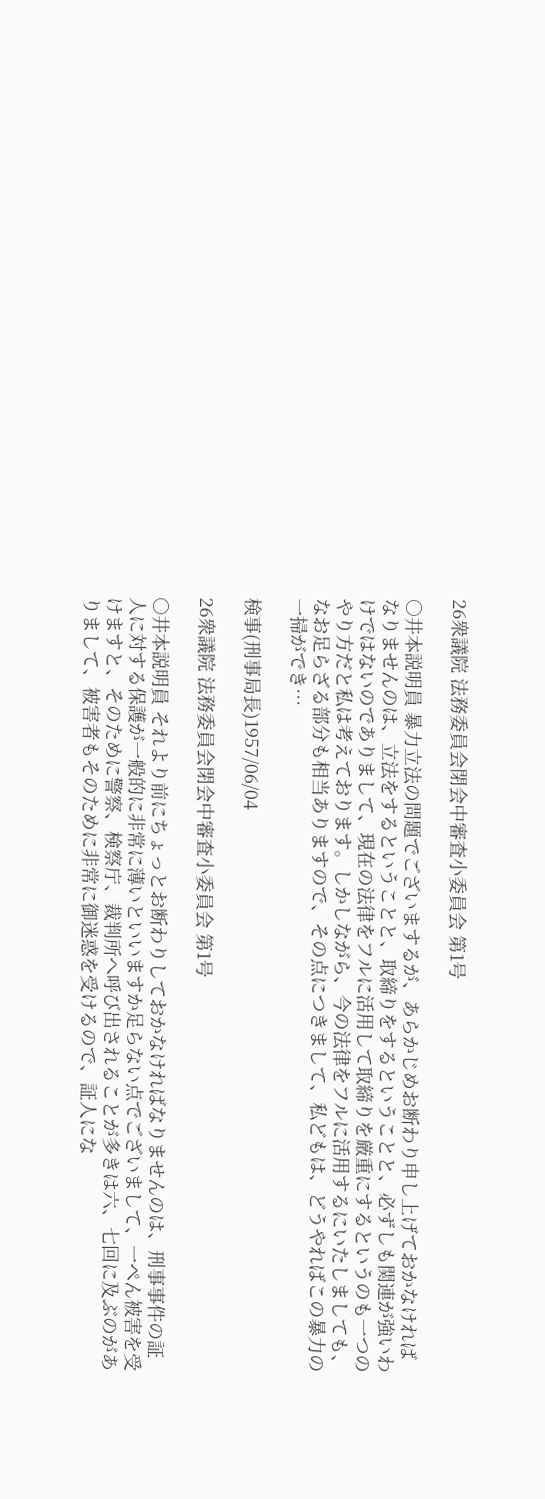26衆議院 法務委員会閉会中審査小委員会 第1号

○井本説明員 暴力立法の問題でございまするが、あらかじめお断わり申し上げておかなければなりませんのは、立法をするということと、取締りをするということと、必ずしも関連が強いわけではないのでありまして、現在の法律をフルに活用して取締りを厳重にするというのも一つのやり方だと私は考えております。しかしながら、今の法律をフルに活用するにいたしましても、なお足らざる部分も相当ありますので、その点につきまして、私どもは、どうやればこの暴力の一掃ができ…

検事(刑事局長)1957/06/04

26衆議院 法務委員会閉会中審査小委員会 第1号

○井本説明員 それより前にちょっとお断わりしておかなければなりませんのは、刑事事件の証人に対する保護が一般的に非常に薄いといいますか足らない点でございまして、一ぺん被害を受けますと、そのために警察、検察庁、裁判所へ呼び出されることが多きは六、七回に及ぶのがありまして、被害者もそのために非常に御迷惑を受けるので、証人にな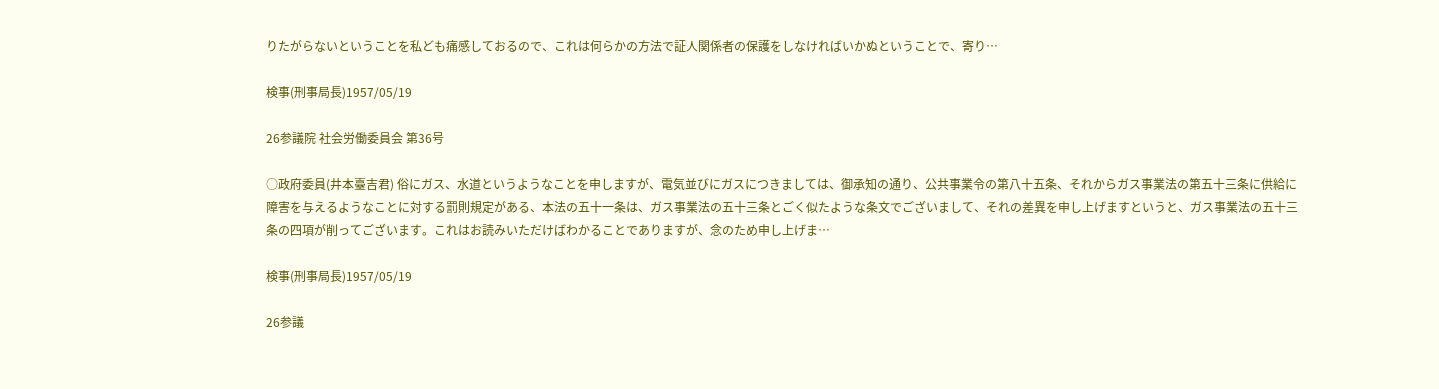りたがらないということを私ども痛感しておるので、これは何らかの方法で証人関係者の保護をしなければいかぬということで、寄り…

検事(刑事局長)1957/05/19

26参議院 社会労働委員会 第36号

○政府委員(井本臺吉君) 俗にガス、水道というようなことを申しますが、電気並びにガスにつきましては、御承知の通り、公共事業令の第八十五条、それからガス事業法の第五十三条に供給に障害を与えるようなことに対する罰則規定がある、本法の五十一条は、ガス事業法の五十三条とごく似たような条文でございまして、それの差異を申し上げますというと、ガス事業法の五十三条の四項が削ってございます。これはお読みいただけばわかることでありますが、念のため申し上げま…

検事(刑事局長)1957/05/19

26参議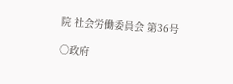院 社会労働委員会 第36号

○政府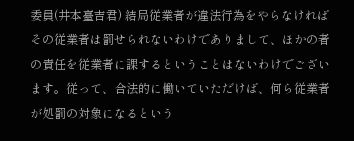委員(井本臺吉君) 結局従業者が違法行為をやらなければその従業者は罰せられないわけでありまして、ほかの者の責任を従業者に課するということはないわけでございます。従って、合法的に働いていただけば、何ら従業者が処罰の対象になるという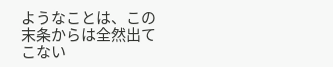ようなことは、この末条からは全然出てこない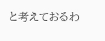と考えておるわ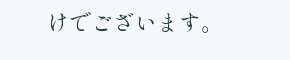けでございます。